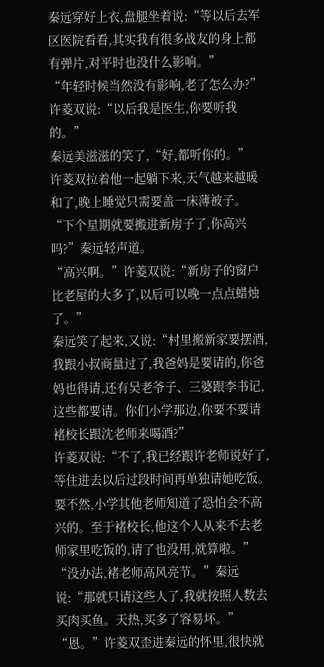秦远穿好上衣,盘腿坐着说:“等以后去军区医院看看,其实我有很多战友的身上都有弹片,对平时也没什么影响。”
“年轻时候当然没有影响,老了怎么办?”许菱双说:“以后我是医生,你要听我的。”
秦远美滋滋的笑了,“好,都听你的。”
许菱双拉着他一起躺下来,天气越来越暖和了,晚上睡觉只需要盖一床薄被子。
“下个星期就要搬进新房子了,你高兴吗?”秦远轻声道。
“高兴啊。”许菱双说:“新房子的窗户比老屋的大多了,以后可以晚一点点蜡烛了。”
秦远笑了起来,又说:“村里搬新家要摆酒,我跟小叔商量过了,我爸妈是要请的,你爸妈也得请,还有吴老爷子、三婆跟李书记,这些都要请。你们小学那边,你要不要请褚校长跟沈老师来喝酒?”
许菱双说:“不了,我已经跟许老师说好了,等住进去以后过段时间再单独请她吃饭。要不然,小学其他老师知道了恐怕会不高兴的。至于褚校长,他这个人从来不去老师家里吃饭的,请了也没用,就算啦。”
“没办法,褚老师高风亮节。”秦远说:“那就只请这些人了,我就按照人数去买肉买鱼。天热,买多了容易坏。”
“恩。”许菱双歪进秦远的怀里,很快就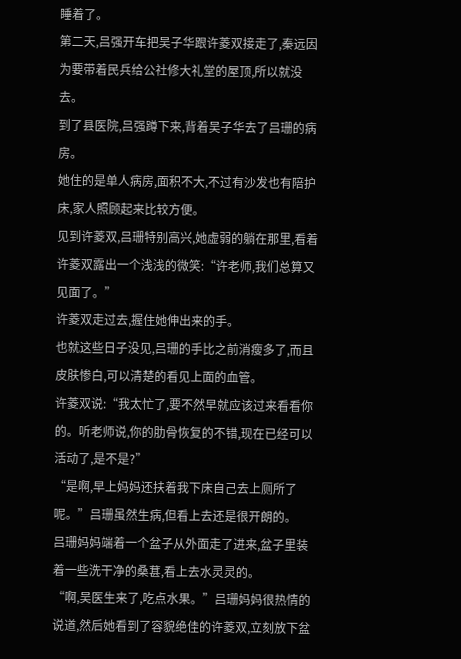睡着了。
第二天,吕强开车把吴子华跟许菱双接走了,秦远因为要带着民兵给公社修大礼堂的屋顶,所以就没去。
到了县医院,吕强蹲下来,背着吴子华去了吕珊的病房。
她住的是单人病房,面积不大,不过有沙发也有陪护床,家人照顾起来比较方便。
见到许菱双,吕珊特别高兴,她虚弱的躺在那里,看着许菱双露出一个浅浅的微笑:“许老师,我们总算又见面了。”
许菱双走过去,握住她伸出来的手。
也就这些日子没见,吕珊的手比之前消瘦多了,而且皮肤惨白,可以清楚的看见上面的血管。
许菱双说:“我太忙了,要不然早就应该过来看看你的。听老师说,你的肋骨恢复的不错,现在已经可以活动了,是不是?”
“是啊,早上妈妈还扶着我下床自己去上厕所了呢。”吕珊虽然生病,但看上去还是很开朗的。
吕珊妈妈端着一个盆子从外面走了进来,盆子里装着一些洗干净的桑葚,看上去水灵灵的。
“啊,吴医生来了,吃点水果。”吕珊妈妈很热情的说道,然后她看到了容貌绝佳的许菱双,立刻放下盆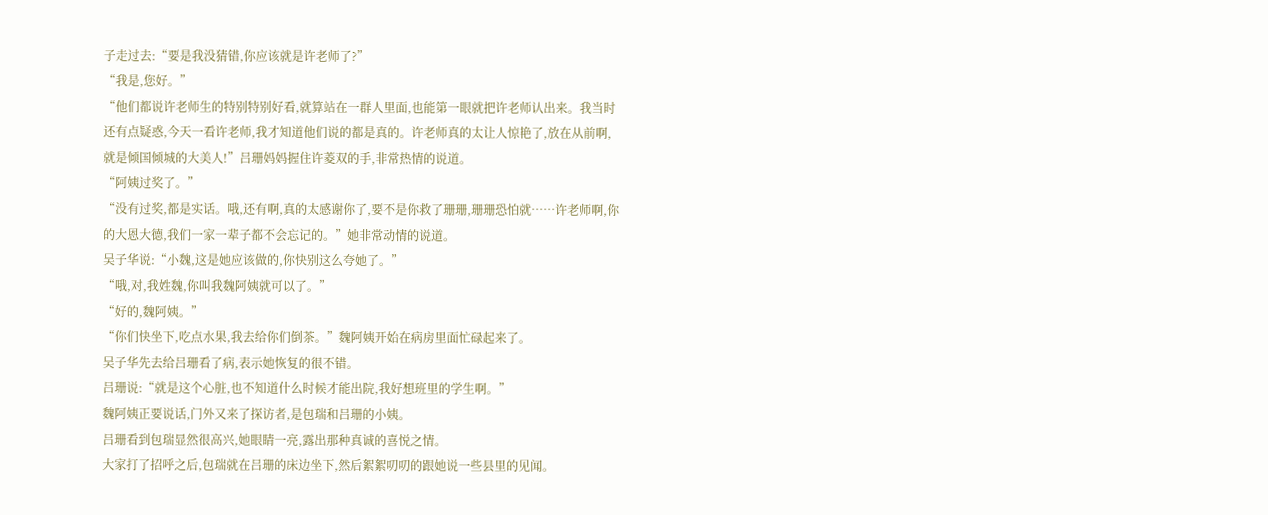子走过去:“要是我没猜错,你应该就是许老师了?”
“我是,您好。”
“他们都说许老师生的特别特别好看,就算站在一群人里面,也能第一眼就把许老师认出来。我当时还有点疑惑,今天一看许老师,我才知道他们说的都是真的。许老师真的太让人惊艳了,放在从前啊,就是倾国倾城的大美人!”吕珊妈妈握住许菱双的手,非常热情的说道。
“阿姨过奖了。”
“没有过奖,都是实话。哦,还有啊,真的太感谢你了,要不是你救了珊珊,珊珊恐怕就……许老师啊,你的大恩大德,我们一家一辈子都不会忘记的。”她非常动情的说道。
吴子华说:“小魏,这是她应该做的,你快别这么夸她了。”
“哦,对,我姓魏,你叫我魏阿姨就可以了。”
“好的,魏阿姨。”
“你们快坐下,吃点水果,我去给你们倒茶。”魏阿姨开始在病房里面忙碌起来了。
吴子华先去给吕珊看了病,表示她恢复的很不错。
吕珊说:“就是这个心脏,也不知道什么时候才能出院,我好想班里的学生啊。”
魏阿姨正要说话,门外又来了探访者,是包瑞和吕珊的小姨。
吕珊看到包瑞显然很高兴,她眼睛一亮,露出那种真诚的喜悦之情。
大家打了招呼之后,包瑞就在吕珊的床边坐下,然后絮絮叨叨的跟她说一些县里的见闻。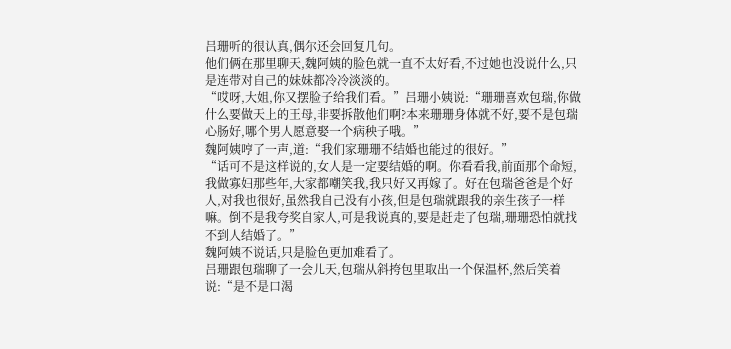吕珊听的很认真,偶尔还会回复几句。
他们俩在那里聊天,魏阿姨的脸色就一直不太好看,不过她也没说什么,只是连带对自己的妹妹都冷冷淡淡的。
“哎呀,大姐,你又摆脸子给我们看。”吕珊小姨说:“珊珊喜欢包瑞,你做什么要做天上的王母,非要拆散他们啊?本来珊珊身体就不好,要不是包瑞心肠好,哪个男人愿意娶一个病秧子哦。”
魏阿姨哼了一声,道:“我们家珊珊不结婚也能过的很好。”
“话可不是这样说的,女人是一定要结婚的啊。你看看我,前面那个命短,我做寡妇那些年,大家都嘲笑我,我只好又再嫁了。好在包瑞爸爸是个好人,对我也很好,虽然我自己没有小孩,但是包瑞就跟我的亲生孩子一样嘛。倒不是我夸奖自家人,可是我说真的,要是赶走了包瑞,珊珊恐怕就找不到人结婚了。”
魏阿姨不说话,只是脸色更加难看了。
吕珊跟包瑞聊了一会儿天,包瑞从斜挎包里取出一个保温杯,然后笑着说:“是不是口渴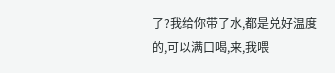了?我给你带了水,都是兑好温度的,可以满口喝,来,我喂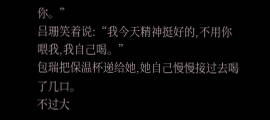你。”
吕珊笑着说:“我今天精神挺好的,不用你喂我,我自己喝。”
包瑞把保温杯递给她,她自己慢慢接过去喝了几口。
不过大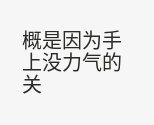概是因为手上没力气的关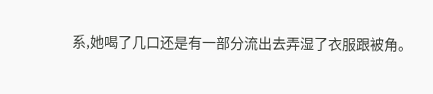系,她喝了几口还是有一部分流出去弄湿了衣服跟被角。